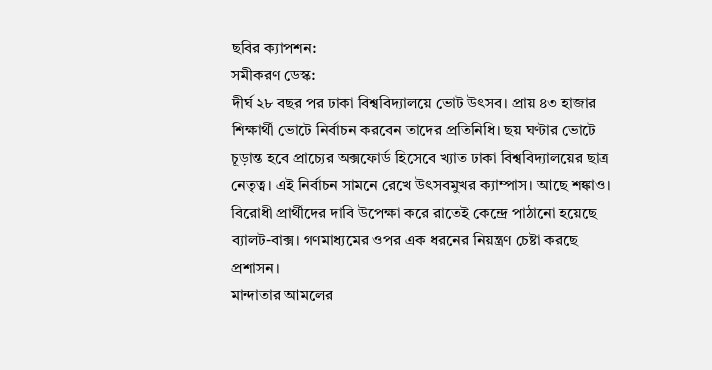ছবির ক্যাপশন:
সমীকরণ ডেস্ক:
দীর্ঘ ২৮ বছর পর ঢাকা বিশ্ববিদ্যালয়ে ভোট উৎসব। প্রায় ৪৩ হাজার শিক্ষার্থী ভোটে নির্বাচন করবেন তাদের প্রতিনিধি। ছয় ঘণ্টার ভোটে চূড়ান্ত হবে প্রাচ্যের অক্সফোর্ড হিসেবে খ্যাত ঢাকা বিশ্ববিদ্যালয়ের ছাত্র নেতৃত্ব। এই নির্বাচন সামনে রেখে উৎসবমুখর ক্যাম্পাস। আছে শঙ্কাও। বিরোধী প্রার্থীদের দাবি উপেক্ষা করে রাতেই কেন্দ্রে পাঠানো হয়েছে ব্যালট-বাক্স। গণমাধ্যমের ওপর এক ধরনের নিয়ন্ত্রণ চেষ্টা করছে প্রশাসন।
মান্দাতার আমলের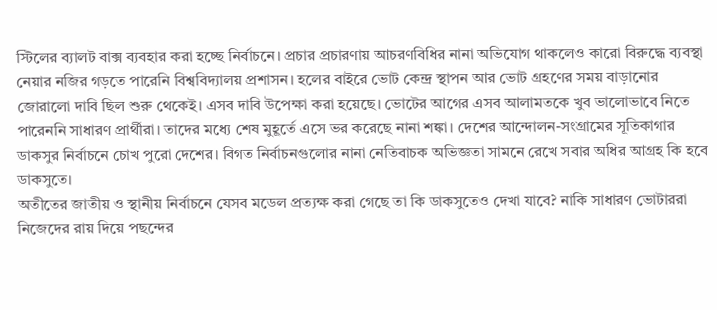স্টিলের ব্যালট বাক্স ব্যবহার করা হচ্ছে নির্বাচনে। প্রচার প্রচারণায় আচরণবিধির নানা অভিযোগ থাকলেও কারো বিরুদ্ধে ব্যবস্থা নেয়ার নজির গড়তে পারেনি বিশ্ববিদ্যালয় প্রশাসন। হলের বাইরে ভোট কেন্দ্র স্থাপন আর ভোট গ্রহণের সময় বাড়ানোর জোরালো দাবি ছিল শুরু থেকেই। এসব দাবি উপেক্ষা করা হয়েছে। ভোটের আগের এসব আলামতকে খুব ভালোভাবে নিতে পারেননি সাধারণ প্রার্থীরা। তাদের মধ্যে শেষ মুহূর্তে এসে ভর করেছে নানা শঙ্কা। দেশের আন্দোলন-সংগ্রামের সূতিকাগার ডাকসুর নির্বাচনে চোখ পুরো দেশের। বিগত নির্বাচনগুলোর নানা নেতিবাচক অভিজ্ঞতা সামনে রেখে সবার অধির আগ্রহ কি হবে ডাকসুতে।
অতীতের জাতীয় ও স্থানীয় নির্বাচনে যেসব মডেল প্রত্যক্ষ করা গেছে তা কি ডাকসুতেও দেখা যাবে? নাকি সাধারণ ভোটাররা নিজেদের রায় দিয়ে পছন্দের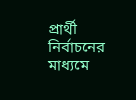প্রার্থী নির্বাচনের মাধ্যমে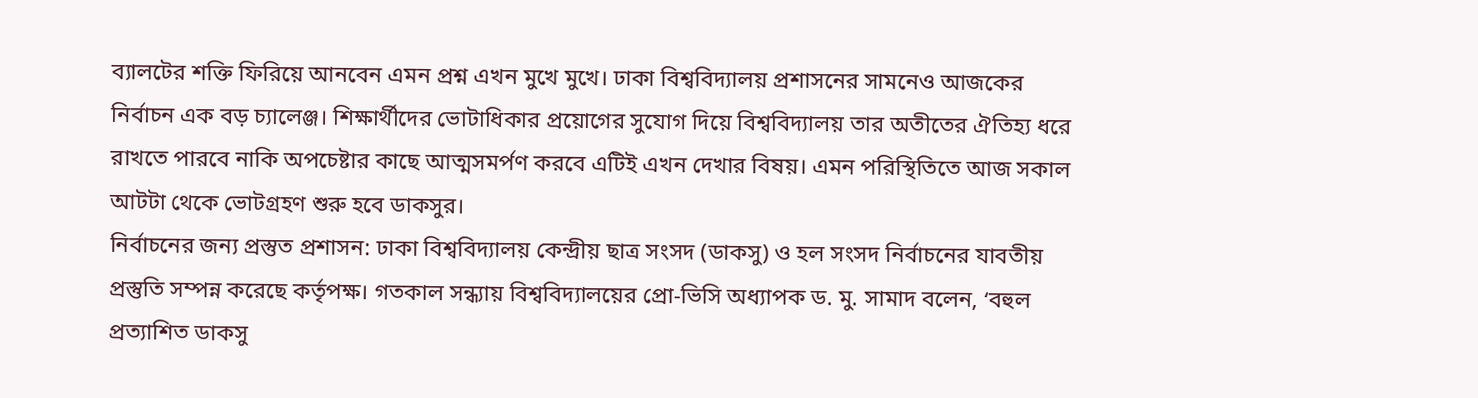ব্যালটের শক্তি ফিরিয়ে আনবেন এমন প্রশ্ন এখন মুখে মুখে। ঢাকা বিশ্ববিদ্যালয় প্রশাসনের সামনেও আজকের নির্বাচন এক বড় চ্যালেঞ্জ। শিক্ষার্থীদের ভোটাধিকার প্রয়োগের সুযোগ দিয়ে বিশ্ববিদ্যালয় তার অতীতের ঐতিহ্য ধরে রাখতে পারবে নাকি অপচেষ্টার কাছে আত্মসমর্পণ করবে এটিই এখন দেখার বিষয়। এমন পরিস্থিতিতে আজ সকাল আটটা থেকে ভোটগ্রহণ শুরু হবে ডাকসুর।
নির্বাচনের জন্য প্রস্তুত প্রশাসন: ঢাকা বিশ্ববিদ্যালয় কেন্দ্রীয় ছাত্র সংসদ (ডাকসু) ও হল সংসদ নির্বাচনের যাবতীয় প্রস্তুতি সম্পন্ন করেছে কর্তৃপক্ষ। গতকাল সন্ধ্যায় বিশ্ববিদ্যালয়ের প্রো-ভিসি অধ্যাপক ড. মু. সামাদ বলেন, ‘বহুল প্রত্যাশিত ডাকসু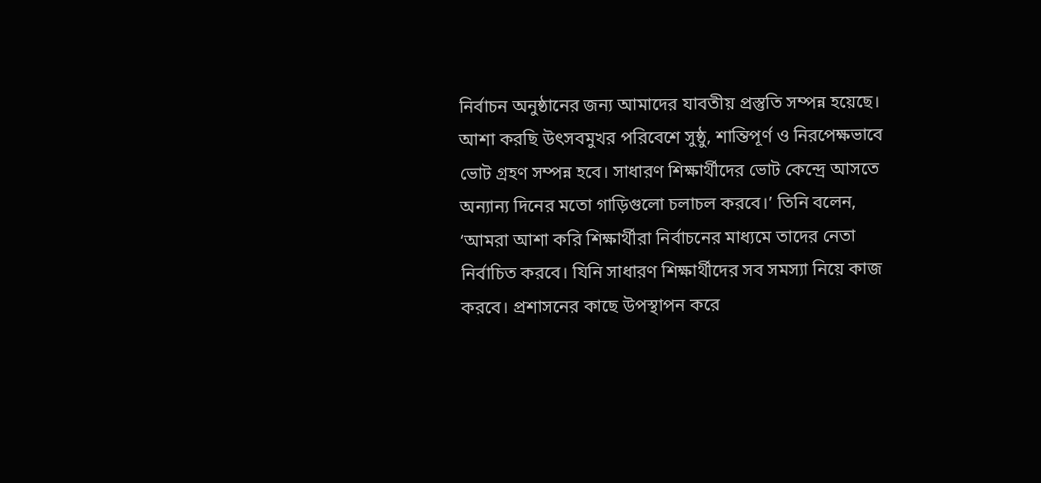নির্বাচন অনুষ্ঠানের জন্য আমাদের যাবতীয় প্রস্তুতি সম্পন্ন হয়েছে। আশা করছি উৎসবমুখর পরিবেশে সুষ্ঠু, শান্তিপূর্ণ ও নিরপেক্ষভাবে ভোট গ্রহণ সম্পন্ন হবে। সাধারণ শিক্ষার্থীদের ভোট কেন্দ্রে আসতে অন্যান্য দিনের মতো গাড়িগুলো চলাচল করবে।’ তিনি বলেন, ‘আমরা আশা করি শিক্ষার্থীরা নির্বাচনের মাধ্যমে তাদের নেতা নির্বাচিত করবে। যিনি সাধারণ শিক্ষার্থীদের সব সমস্যা নিয়ে কাজ করবে। প্রশাসনের কাছে উপস্থাপন করে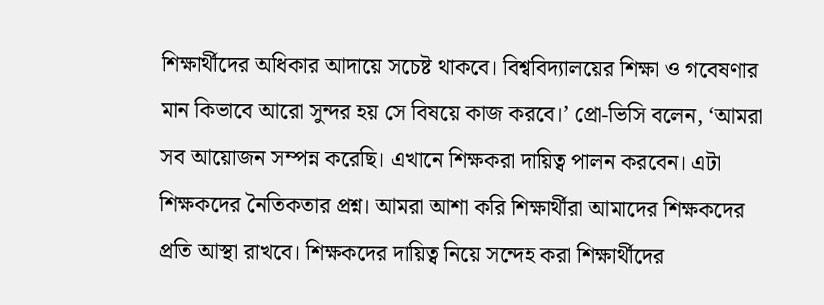শিক্ষার্থীদের অধিকার আদায়ে সচেষ্ট থাকবে। বিশ্ববিদ্যালয়ের শিক্ষা ও গবেষণার মান কিভাবে আরো সুন্দর হয় সে বিষয়ে কাজ করবে।’ প্রো-ভিসি বলেন, ‘আমরা সব আয়োজন সম্পন্ন করেছি। এখানে শিক্ষকরা দায়িত্ব পালন করবেন। এটা শিক্ষকদের নৈতিকতার প্রশ্ন। আমরা আশা করি শিক্ষার্থীরা আমাদের শিক্ষকদের প্রতি আস্থা রাখবে। শিক্ষকদের দায়িত্ব নিয়ে সন্দেহ করা শিক্ষার্থীদের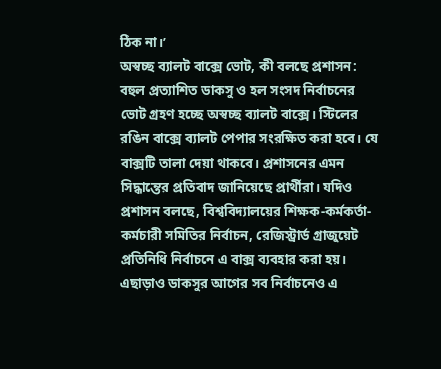ঠিক না।’
অস্বচ্ছ ব্যালট বাক্সে ভোট, কী বলছে প্রশাসন: বহুল প্রত্যাশিত ডাকসু ও হল সংসদ নির্বাচনের ভোট গ্রহণ হচ্ছে অস্বচ্ছ ব্যালট বাক্সে। স্টিলের রঙিন বাক্সে ব্যালট পেপার সংরক্ষিত করা হবে। যে বাক্সটি তালা দেয়া থাকবে। প্রশাসনের এমন সিদ্ধান্তের প্রতিবাদ জানিয়েছে প্রার্থীরা। যদিও প্রশাসন বলছে, বিশ্ববিদ্যালয়ের শিক্ষক-কর্মকর্তা-কর্মচারী সমিতির নির্বাচন, রেজিস্ট্রার্ড গ্রাজুয়েট প্রতিনিধি নির্বাচনে এ বাক্স ব্যবহার করা হয়। এছাড়াও ডাকসুর আগের সব নির্বাচনেও এ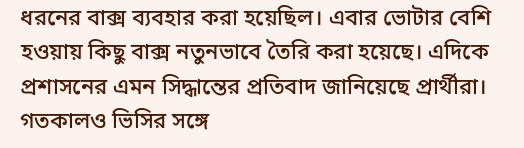ধরনের বাক্স ব্যবহার করা হয়েছিল। এবার ভোটার বেশি হওয়ায় কিছু বাক্স নতুনভাবে তৈরি করা হয়েছে। এদিকে প্রশাসনের এমন সিদ্ধান্তের প্রতিবাদ জানিয়েছে প্রার্থীরা। গতকালও ভিসির সঙ্গে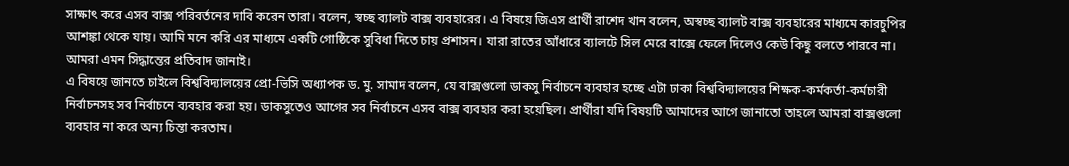সাক্ষাৎ করে এসব বাক্স পরিবর্তনের দাবি করেন তারা। বলেন, স্বচ্ছ ব্যালট বাক্স ব্যবহারের। এ বিষয়ে জিএস প্রার্থী রাশেদ খান বলেন, অস্বচ্ছ ব্যালট বাক্স ব্যবহারের মাধ্যমে কারচুপির আশঙ্কা থেকে যায়। আমি মনে করি এর মাধ্যমে একটি গোষ্ঠিকে সুবিধা দিতে চায় প্রশাসন। যারা রাতের আঁধারে ব্যালটে সিল মেরে বাক্সে ফেলে দিলেও কেউ কিছু বলতে পারবে না। আমরা এমন সিদ্ধান্তের প্রতিবাদ জানাই।
এ বিষয়ে জানতে চাইলে বিশ্ববিদ্যালয়ের প্রো-ভিসি অধ্যাপক ড. মু. সামাদ বলেন, যে বাক্সগুলো ডাকসু নির্বাচনে ব্যবহার হচ্ছে এটা ঢাকা বিশ্ববিদ্যালয়ের শিক্ষক-কর্মকর্তা-কর্মচারী নির্বাচনসহ সব নির্বাচনে ব্যবহার করা হয়। ডাকসুতেও আগের সব নির্বাচনে এসব বাক্স ব্যবহার করা হয়েছিল। প্রার্থীরা যদি বিষয়টি আমাদের আগে জানাতো তাহলে আমরা বাক্সগুলো ব্যবহার না করে অন্য চিন্তা করতাম।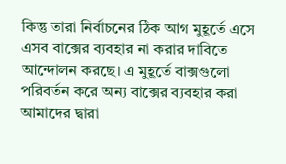কিন্তু তারা নির্বাচনের ঠিক আগ মুহূর্তে এসে এসব বাক্সের ব্যবহার না করার দাবিতে আন্দোলন করছে। এ মুহূর্তে বাক্সগুলো পরিবর্তন করে অন্য বাক্সের ব্যবহার করা আমাদের দ্বারা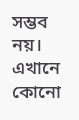সম্ভব নয়। এখানে কোনো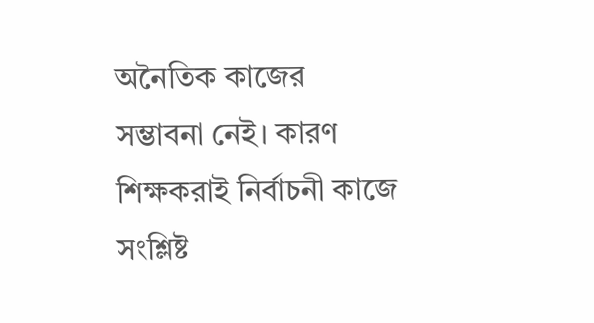অনৈতিক কাজের সম্ভাবনা নেই। কারণ শিক্ষকরাই নির্বাচনী কাজে সংশ্লিষ্ট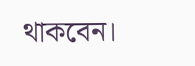থাকবেন।